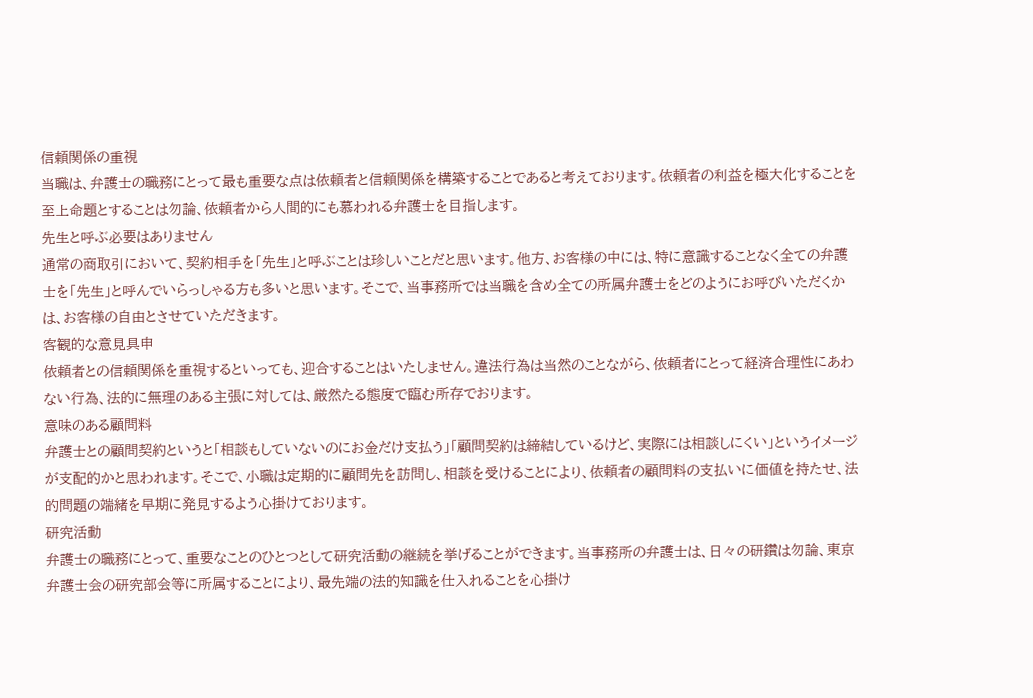信頼関係の重視
当職は、弁護士の職務にとって最も重要な点は依頼者と信頼関係を構築することであると考えております。依頼者の利益を極大化することを至上命題とすることは勿論、依頼者から人間的にも慕われる弁護士を目指します。
先生と呼ぶ必要はありません
通常の商取引において、契約相手を「先生」と呼ぶことは珍しいことだと思います。他方、お客様の中には、特に意識することなく全ての弁護士を「先生」と呼んでいらっしゃる方も多いと思います。そこで、当事務所では当職を含め全ての所属弁護士をどのようにお呼びいただくかは、お客様の自由とさせていただきます。
客観的な意見具申
依頼者との信頼関係を重視するといっても、迎合することはいたしません。違法行為は当然のことながら、依頼者にとって経済合理性にあわない行為、法的に無理のある主張に対しては、厳然たる態度で臨む所存でおります。
意味のある顧問料
弁護士との顧問契約というと「相談もしていないのにお金だけ支払う」「顧問契約は締結しているけど、実際には相談しにくい」というイメージが支配的かと思われます。そこで、小職は定期的に顧問先を訪問し、相談を受けることにより、依頼者の顧問料の支払いに価値を持たせ、法的問題の端緒を早期に発見するよう心掛けております。
研究活動
弁護士の職務にとって、重要なことのひとつとして研究活動の継続を挙げることができます。当事務所の弁護士は、日々の研鑽は勿論、東京弁護士会の研究部会等に所属することにより、最先端の法的知識を仕入れることを心掛け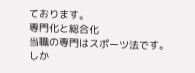ております。
専門化と総合化
当職の専門はスポーツ法です。しか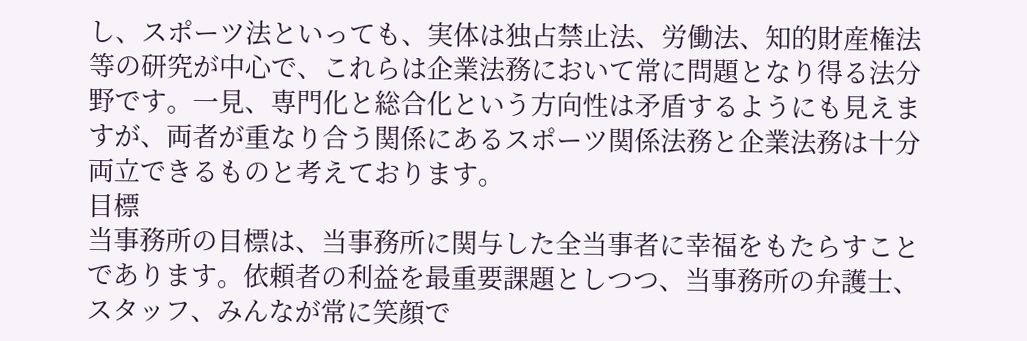し、スポーツ法といっても、実体は独占禁止法、労働法、知的財産権法等の研究が中心で、これらは企業法務において常に問題となり得る法分野です。一見、専門化と総合化という方向性は矛盾するようにも見えますが、両者が重なり合う関係にあるスポーツ関係法務と企業法務は十分両立できるものと考えております。
目標
当事務所の目標は、当事務所に関与した全当事者に幸福をもたらすことであります。依頼者の利益を最重要課題としつつ、当事務所の弁護士、スタッフ、みんなが常に笑顔で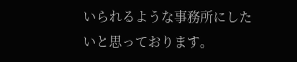いられるような事務所にしたいと思っております。